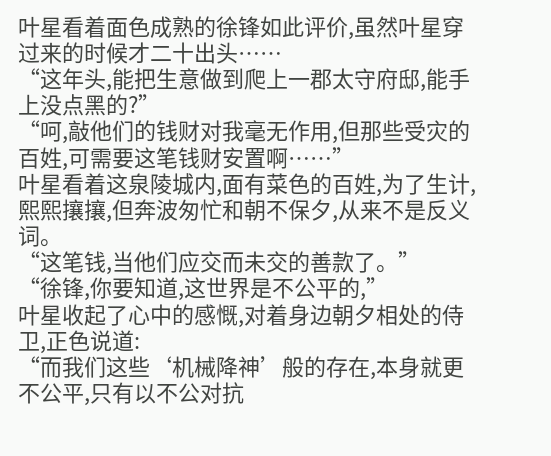叶星看着面色成熟的徐锋如此评价,虽然叶星穿过来的时候才二十出头……
“这年头,能把生意做到爬上一郡太守府邸,能手上没点黑的?”
“呵,敲他们的钱财对我毫无作用,但那些受灾的百姓,可需要这笔钱财安置啊……”
叶星看着这泉陵城内,面有菜色的百姓,为了生计,熙熙攘攘,但奔波匆忙和朝不保夕,从来不是反义词。
“这笔钱,当他们应交而未交的善款了。”
“徐锋,你要知道,这世界是不公平的,”
叶星收起了心中的感慨,对着身边朝夕相处的侍卫,正色说道:
“而我们这些‘机械降神’般的存在,本身就更不公平,只有以不公对抗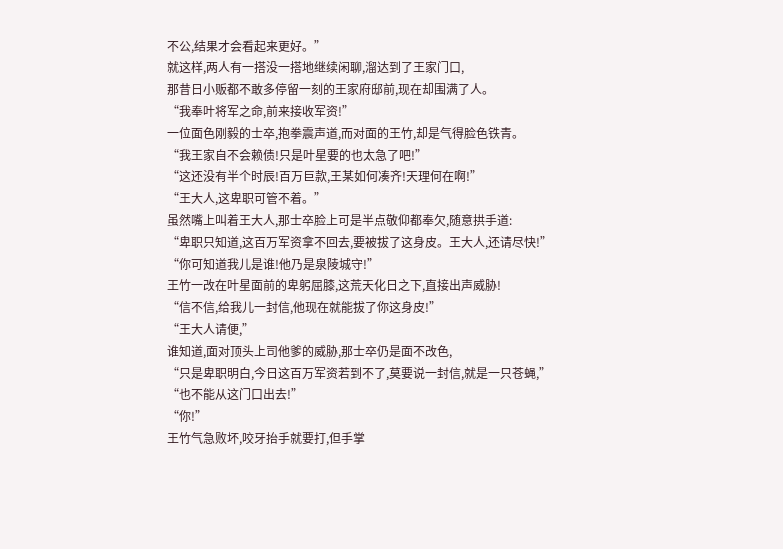不公,结果才会看起来更好。”
就这样,两人有一搭没一搭地继续闲聊,溜达到了王家门口,
那昔日小贩都不敢多停留一刻的王家府邸前,现在却围满了人。
“我奉叶将军之命,前来接收军资!”
一位面色刚毅的士卒,抱拳震声道,而对面的王竹,却是气得脸色铁青。
“我王家自不会赖债!只是叶星要的也太急了吧!”
“这还没有半个时辰!百万巨款,王某如何凑齐!天理何在啊!”
“王大人,这卑职可管不着。”
虽然嘴上叫着王大人,那士卒脸上可是半点敬仰都奉欠,随意拱手道:
“卑职只知道,这百万军资拿不回去,要被拔了这身皮。王大人,还请尽快!”
“你可知道我儿是谁!他乃是泉陵城守!”
王竹一改在叶星面前的卑躬屈膝,这荒天化日之下,直接出声威胁!
“信不信,给我儿一封信,他现在就能拔了你这身皮!”
“王大人请便,”
谁知道,面对顶头上司他爹的威胁,那士卒仍是面不改色,
“只是卑职明白,今日这百万军资若到不了,莫要说一封信,就是一只苍蝇,”
“也不能从这门口出去!”
“你!”
王竹气急败坏,咬牙抬手就要打,但手掌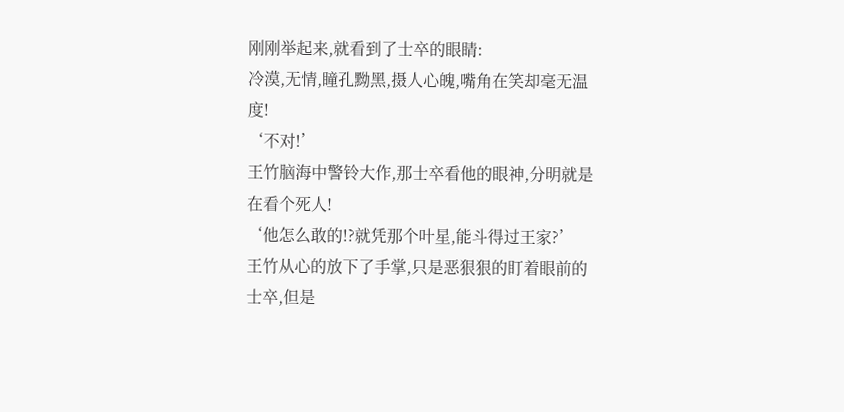刚刚举起来,就看到了士卒的眼睛:
冷漠,无情,瞳孔黝黑,摄人心魄,嘴角在笑却毫无温度!
‘不对!’
王竹脑海中警铃大作,那士卒看他的眼神,分明就是在看个死人!
‘他怎么敢的!?就凭那个叶星,能斗得过王家?’
王竹从心的放下了手掌,只是恶狠狠的盯着眼前的士卒,但是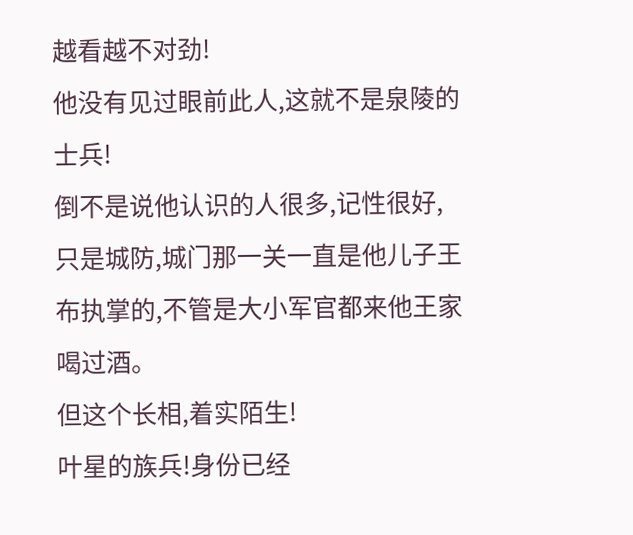越看越不对劲!
他没有见过眼前此人,这就不是泉陵的士兵!
倒不是说他认识的人很多,记性很好,
只是城防,城门那一关一直是他儿子王布执掌的,不管是大小军官都来他王家喝过酒。
但这个长相,着实陌生!
叶星的族兵!身份已经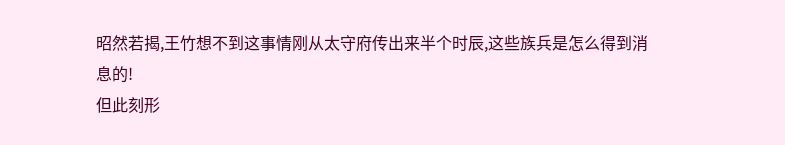昭然若揭,王竹想不到这事情刚从太守府传出来半个时辰,这些族兵是怎么得到消息的!
但此刻形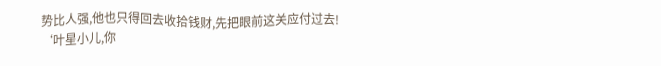势比人强,他也只得回去收拾钱财,先把眼前这关应付过去!
‘叶星小儿,你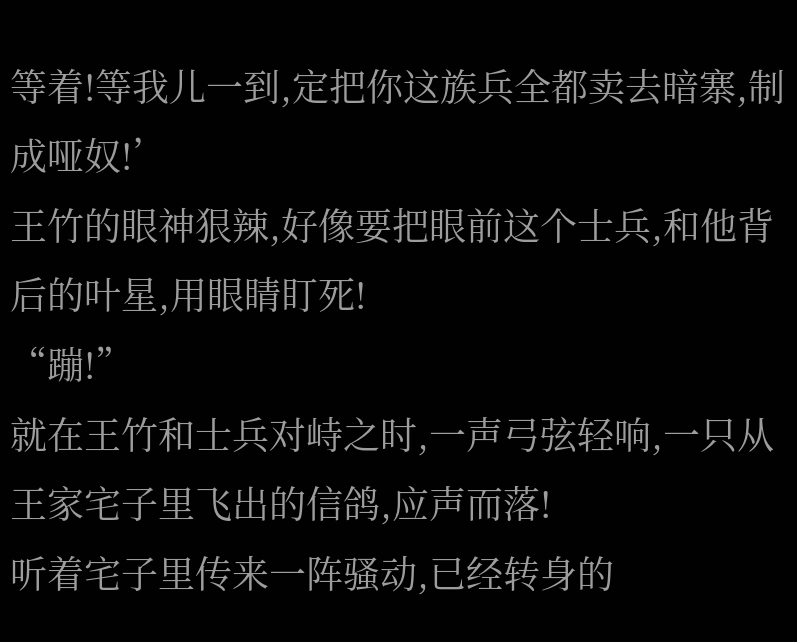等着!等我儿一到,定把你这族兵全都卖去暗寨,制成哑奴!’
王竹的眼神狠辣,好像要把眼前这个士兵,和他背后的叶星,用眼睛盯死!
“蹦!”
就在王竹和士兵对峙之时,一声弓弦轻响,一只从王家宅子里飞出的信鸽,应声而落!
听着宅子里传来一阵骚动,已经转身的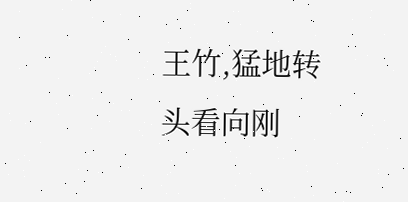王竹,猛地转头看向刚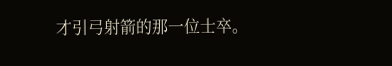才引弓射箭的那一位士卒。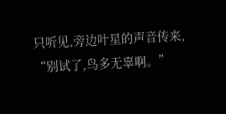只听见,旁边叶星的声音传来,
“别试了,鸟多无辜啊。”